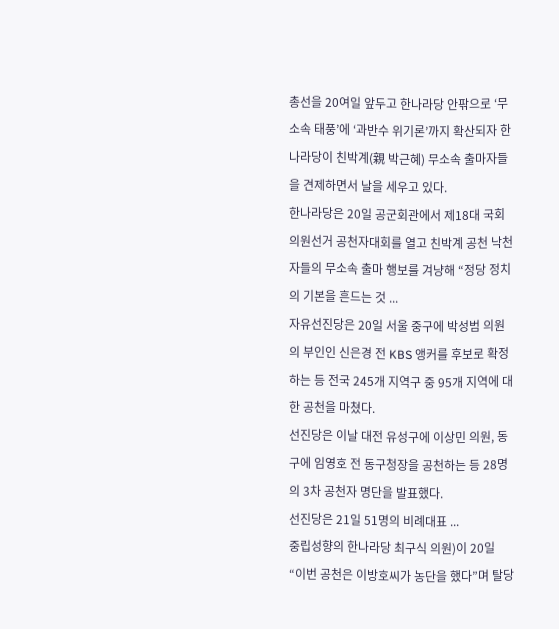총선을 20여일 앞두고 한나라당 안팎으로 ‘무소속 태풍’에 ‘과반수 위기론’까지 확산되자 한나라당이 친박계(親 박근혜) 무소속 출마자들을 견제하면서 날을 세우고 있다.
한나라당은 20일 공군회관에서 제18대 국회의원선거 공천자대회를 열고 친박계 공천 낙천자들의 무소속 출마 행보를 겨냥해 “정당 정치의 기본을 흔드는 것 ...
자유선진당은 20일 서울 중구에 박성범 의원의 부인인 신은경 전 KBS 앵커를 후보로 확정하는 등 전국 245개 지역구 중 95개 지역에 대한 공천을 마쳤다.
선진당은 이날 대전 유성구에 이상민 의원, 동구에 임영호 전 동구청장을 공천하는 등 28명의 3차 공천자 명단을 발표했다.
선진당은 21일 51명의 비례대표 ...
중립성향의 한나라당 최구식 의원)이 20일 “이번 공천은 이방호씨가 농단을 했다”며 탈당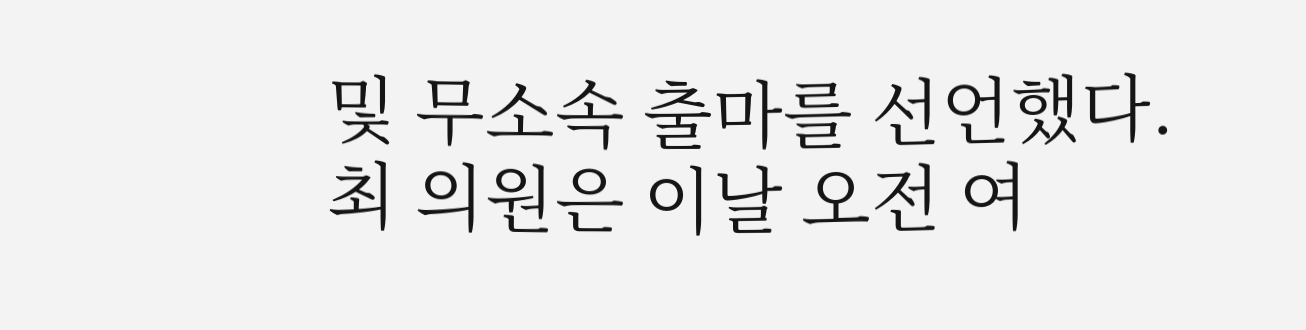및 무소속 출마를 선언했다.
최 의원은 이날 오전 여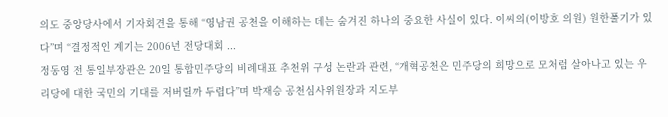의도 중앙당사에서 기자회견을 통해 “영남권 공천을 이해하는 데는 숨겨진 하나의 중요한 사실이 있다. 이씨의(이방호 의원) 원한풀기가 있다”며 “결정적인 계기는 2006년 전당대회 ...
정동영 전 통일부장관은 20일 통합민주당의 비례대표 추천위 구성 논란과 관련, “개혁공천은 민주당의 희망으로 모처럼 살아나고 있는 우리당에 대한 국민의 기대를 저버릴까 두렵다”며 박재승 공천심사위원장과 지도부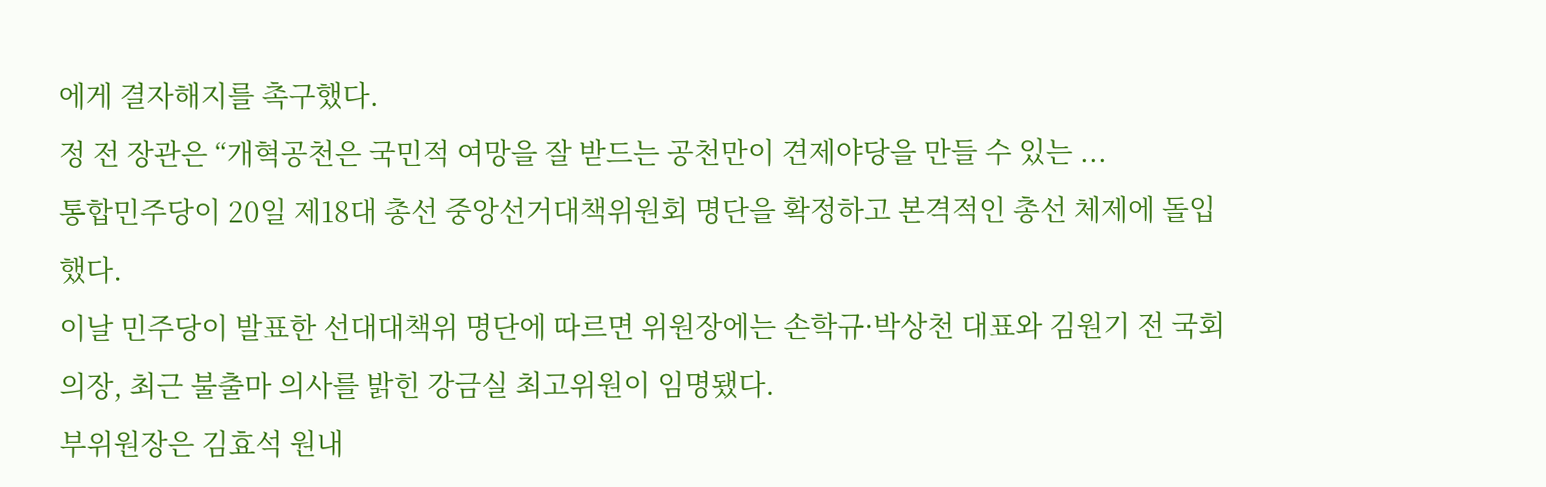에게 결자해지를 촉구했다.
정 전 장관은 “개혁공천은 국민적 여망을 잘 받드는 공천만이 견제야당을 만들 수 있는 ...
통합민주당이 20일 제18대 총선 중앙선거대책위원회 명단을 확정하고 본격적인 총선 체제에 돌입했다.
이날 민주당이 발표한 선대대책위 명단에 따르면 위원장에는 손학규·박상천 대표와 김원기 전 국회의장, 최근 불출마 의사를 밝힌 강금실 최고위원이 임명됐다.
부위원장은 김효석 원내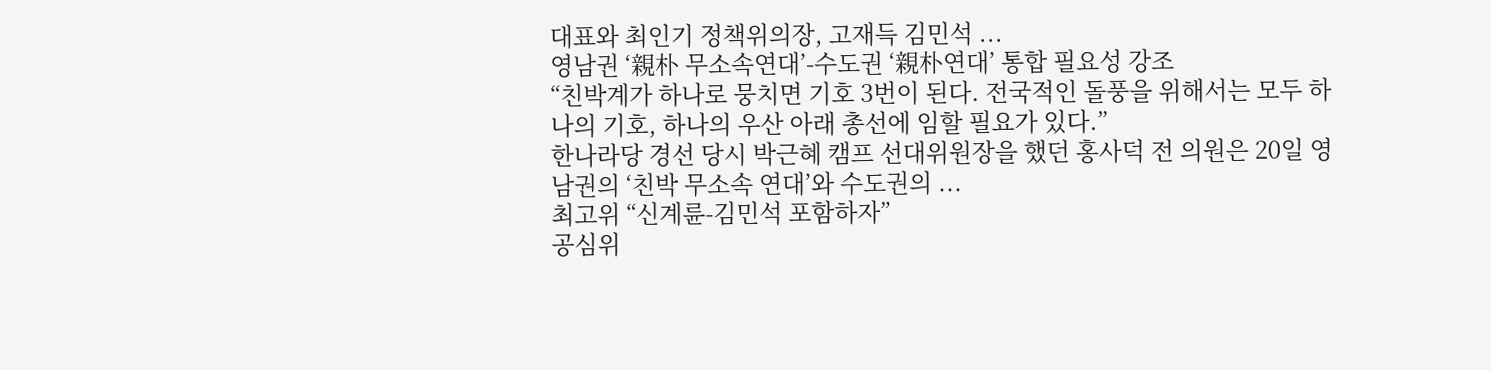대표와 최인기 정책위의장, 고재득 김민석 ...
영남권 ‘親朴 무소속연대’-수도권 ‘親朴연대’ 통합 필요성 강조
“친박계가 하나로 뭉치면 기호 3번이 된다. 전국적인 돌풍을 위해서는 모두 하나의 기호, 하나의 우산 아래 총선에 임할 필요가 있다.”
한나라당 경선 당시 박근혜 캠프 선대위원장을 했던 홍사덕 전 의원은 20일 영남권의 ‘친박 무소속 연대’와 수도권의 ...
최고위 “신계륜-김민석 포함하자”
공심위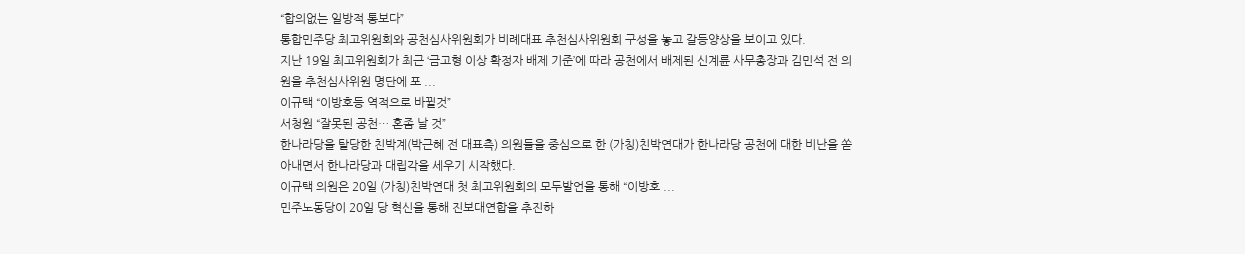“합의없는 일방적 통보다”
통합민주당 최고위원회와 공천심사위원회가 비례대표 추천심사위원회 구성을 놓고 갈등양상을 보이고 있다.
지난 19일 최고위원회가 최근 ‘금고형 이상 확정자 배제 기준’에 따라 공천에서 배제된 신계륜 사무총장과 김민석 전 의원을 추천심사위원 명단에 포 ...
이규택 “이방호등 역적으로 바뀔것”
서청원 “잘못된 공천… 혼좀 날 것”
한나라당을 탈당한 친박계(박근혜 전 대표측) 의원들을 중심으로 한 (가칭)친박연대가 한나라당 공천에 대한 비난을 쏟아내면서 한나라당과 대립각을 세우기 시작했다.
이규택 의원은 20일 (가칭)친박연대 첫 최고위원회의 모두발언을 통해 “이방호 ...
민주노동당이 20일 당 혁신을 통해 진보대연합을 추진하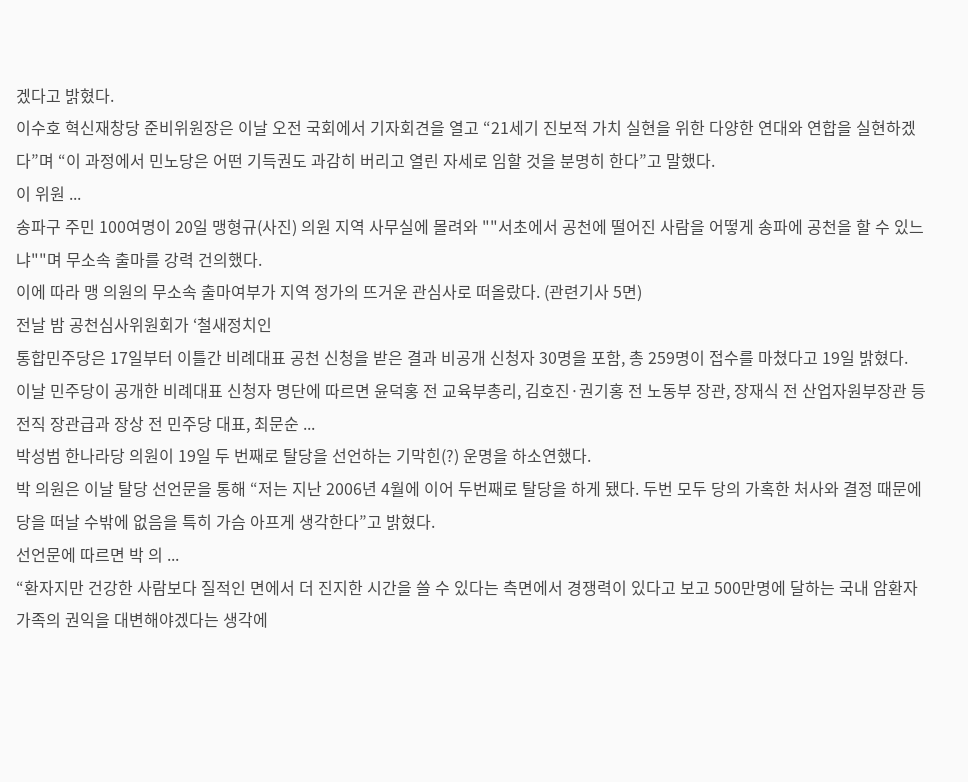겠다고 밝혔다.
이수호 혁신재창당 준비위원장은 이날 오전 국회에서 기자회견을 열고 “21세기 진보적 가치 실현을 위한 다양한 연대와 연합을 실현하겠다”며 “이 과정에서 민노당은 어떤 기득권도 과감히 버리고 열린 자세로 임할 것을 분명히 한다”고 말했다.
이 위원 ...
송파구 주민 100여명이 20일 맹형규(사진) 의원 지역 사무실에 몰려와 ""서초에서 공천에 떨어진 사람을 어떻게 송파에 공천을 할 수 있느냐""며 무소속 출마를 강력 건의했다.
이에 따라 맹 의원의 무소속 출마여부가 지역 정가의 뜨거운 관심사로 떠올랐다. (관련기사 5면)
전날 밤 공천심사위원회가 ‘철새정치인
통합민주당은 17일부터 이틀간 비례대표 공천 신청을 받은 결과 비공개 신청자 30명을 포함, 총 259명이 접수를 마쳤다고 19일 밝혔다.
이날 민주당이 공개한 비례대표 신청자 명단에 따르면 윤덕홍 전 교육부총리, 김호진·권기홍 전 노동부 장관, 장재식 전 산업자원부장관 등 전직 장관급과 장상 전 민주당 대표, 최문순 ...
박성범 한나라당 의원이 19일 두 번째로 탈당을 선언하는 기막힌(?) 운명을 하소연했다.
박 의원은 이날 탈당 선언문을 통해 “저는 지난 2006년 4월에 이어 두번째로 탈당을 하게 됐다. 두번 모두 당의 가혹한 처사와 결정 때문에 당을 떠날 수밖에 없음을 특히 가슴 아프게 생각한다”고 밝혔다.
선언문에 따르면 박 의 ...
“환자지만 건강한 사람보다 질적인 면에서 더 진지한 시간을 쓸 수 있다는 측면에서 경쟁력이 있다고 보고 500만명에 달하는 국내 암환자 가족의 권익을 대변해야겠다는 생각에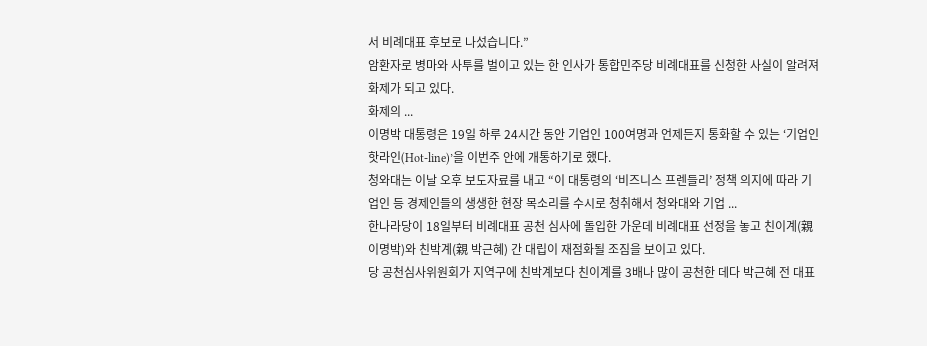서 비례대표 후보로 나섰습니다.”
암환자로 병마와 사투를 벌이고 있는 한 인사가 통합민주당 비례대표를 신청한 사실이 알려져 화제가 되고 있다.
화제의 ...
이명박 대통령은 19일 하루 24시간 동안 기업인 100여명과 언제든지 통화할 수 있는 ‘기업인 핫라인(Hot-line)’을 이번주 안에 개통하기로 했다.
청와대는 이날 오후 보도자료를 내고 “이 대통령의 ‘비즈니스 프렌들리’ 정책 의지에 따라 기업인 등 경제인들의 생생한 현장 목소리를 수시로 청취해서 청와대와 기업 ...
한나라당이 18일부터 비례대표 공천 심사에 돌입한 가운데 비례대표 선정을 놓고 친이계(親 이명박)와 친박계(親 박근혜) 간 대립이 재점화될 조짐을 보이고 있다.
당 공천심사위원회가 지역구에 친박계보다 친이계를 3배나 많이 공천한 데다 박근혜 전 대표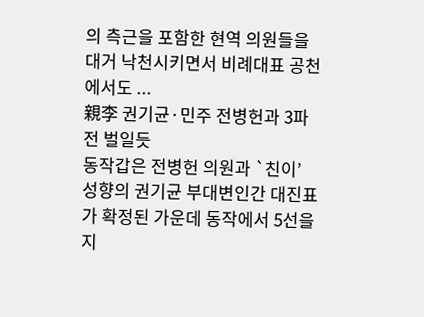의 측근을 포함한 현역 의원들을 대거 낙천시키면서 비례대표 공천에서도 ...
親李 권기균·민주 전병헌과 3파전 벌일듯
동작갑은 전병헌 의원과 `친이’ 성향의 권기균 부대변인간 대진표가 확정된 가운데 동작에서 5선을 지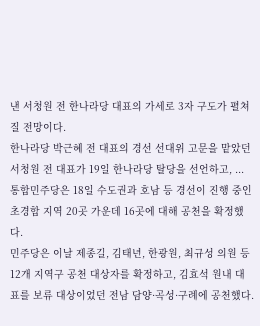낸 서청원 전 한나라당 대표의 가세로 3자 구도가 펼쳐질 전망이다.
한나라당 박근혜 전 대표의 경선 선대위 고문을 맡았던 서청원 전 대표가 19일 한나라당 탈당을 선언하고, ...
통합민주당은 18일 수도권과 호남 등 경선이 진행 중인 초경합 지역 20곳 가운데 16곳에 대해 공천을 확정했다.
민주당은 이날 제종길, 김태년, 한광원, 최규성 의원 등 12개 지역구 공천 대상자를 확정하고, 김효석 원내 대표를 보류 대상이었던 전남 담양·곡성·구례에 공천했다.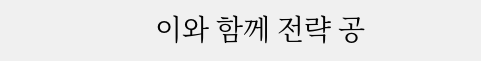이와 함께 전략 공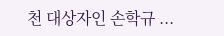천 대상자인 손학규 ...